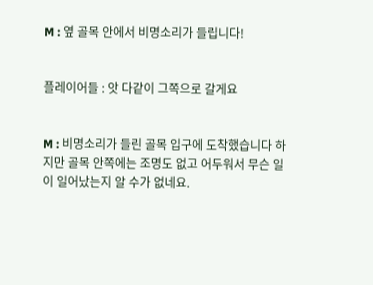M : 옆 골목 안에서 비명소리가 들립니다!


플레이어들 : 앗 다같이 그쪽으로 갈게요


M : 비명소리가 들린 골목 입구에 도착했습니다 하지만 골목 안쪽에는 조명도 없고 어두워서 무슨 일이 일어났는지 알 수가 없네요.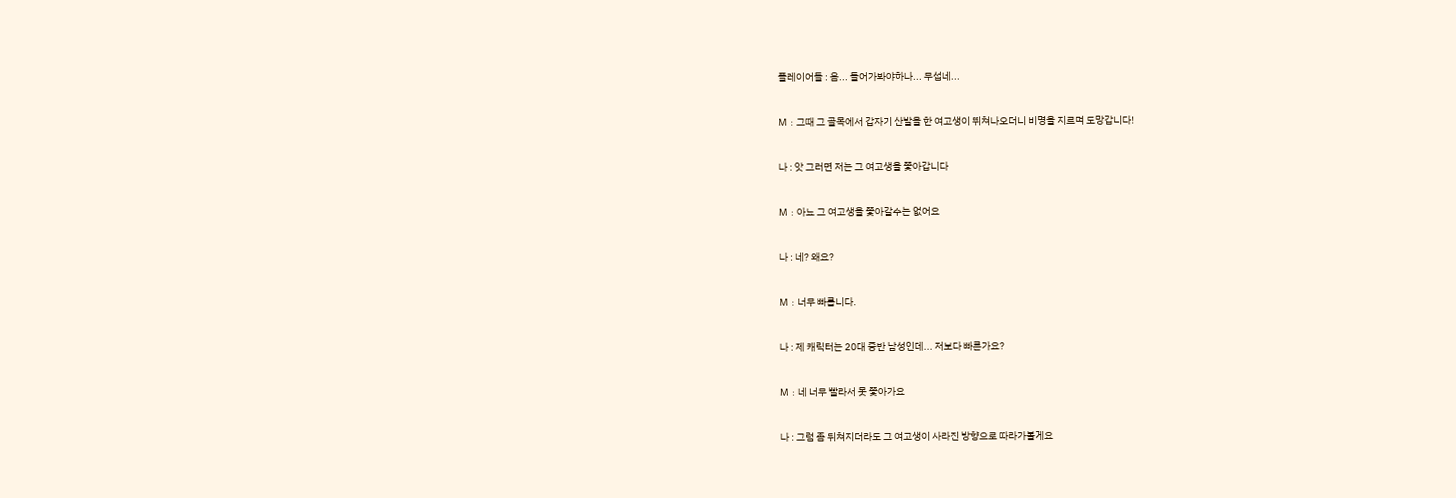플레이어들 : 음... 들어가봐야하나... 무섭네...


M : 그때 그 골목에서 갑자기 산발을 한 여고생이 뛰쳐나오더니 비명을 지르며 도망갑니다!


나 : 앗 그러면 저는 그 여고생을 쫓아갑니다


M : 아뇨 그 여고생을 쫓아갈수는 없어요


나 : 네? 왜요?


M : 너무 빠릅니다.


나 : 제 캐릭터는 20대 중반 남성인데... 저보다 빠른가요?


M : 네 너무 빨라서 못 쫓아가요


나 : 그럼 좀 뒤쳐지더라도 그 여고생이 사라진 방향으로 따라가볼게요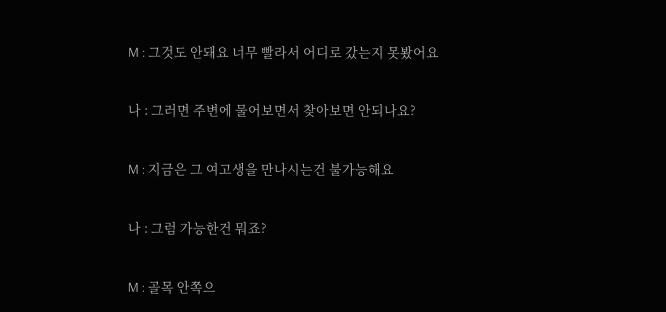M : 그것도 안돼요 너무 빨라서 어디로 갔는지 못봤어요


나 : 그러면 주변에 물어보면서 찾아보면 안되나요?


M : 지금은 그 여고생을 만나시는건 불가능해요


나 : 그럼 가능한건 뭐죠?


M : 골목 안쪽으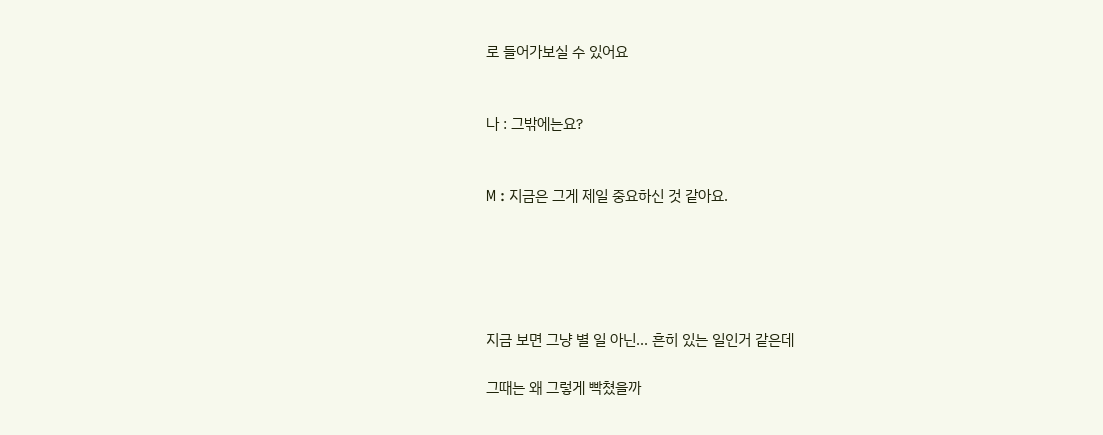로 들어가보실 수 있어요


나 : 그밖에는요?


M : 지금은 그게 제일 중요하신 것 같아요.





지금 보면 그냥 별 일 아닌... 흔히 있는 일인거 같은데

그때는 왜 그렇게 빡쳤을까